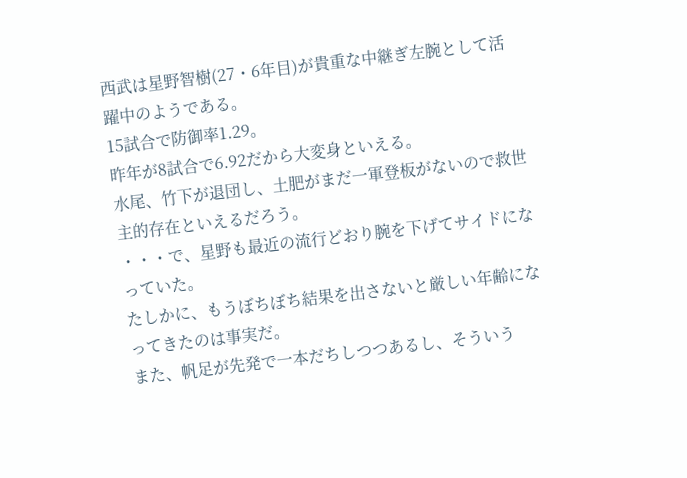西武は星野智樹(27・6年目)が貴重な中継ぎ左腕として活躍中のようである。
15試合で防御率1.29。
昨年が8試合で6.92だから大変身といえる。
水尾、竹下が退団し、土肥がまだ一軍登板がないので救世主的存在といえるだろう。
・・・で、星野も最近の流行どおり腕を下げてサイドになっていた。
たしかに、もうぼちぼち結果を出さないと厳しい年齢になってきたのは事実だ。
また、帆足が先発で一本だちしつつあるし、そういう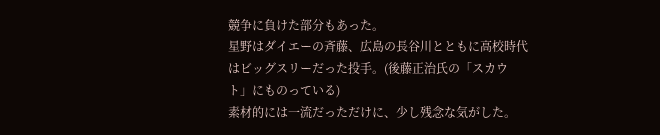競争に負けた部分もあった。
星野はダイエーの斉藤、広島の長谷川とともに高校時代はビッグスリーだった投手。(後藤正治氏の「スカウト」にものっている)
素材的には一流だっただけに、少し残念な気がした。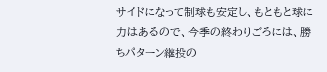サイドになって制球も安定し、もともと球に力はあるので、今季の終わりごろには、勝ちパターン継投の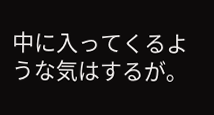中に入ってくるような気はするが。